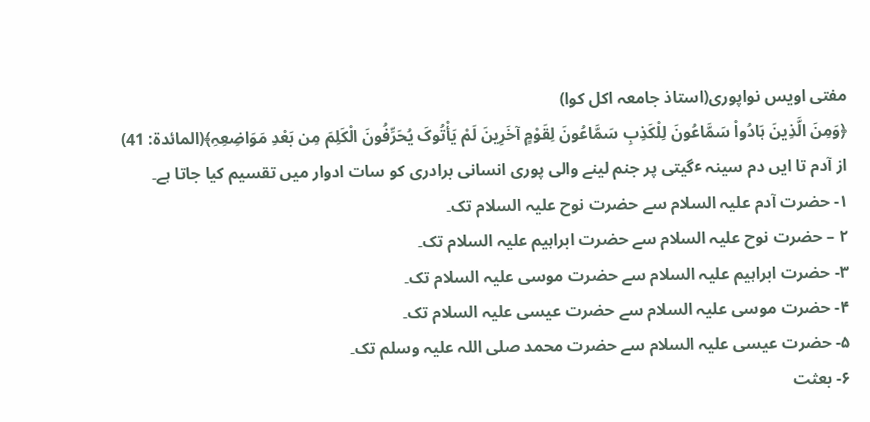مفتی اویس نواپوری(استاذ جامعہ اکل کوا)
﴿وَمِنَ الَّذِینَ ہَادُواْ سَمَّاعُونَ لِلْکَذِبِ سَمَّاعُونَ لِقَوْمٍ آخَرِینَ لَمْ یَأْتُوکَ یُحَرِّفُونَ الْکَلِمَ مِن بَعْدِ مَوَاضِعِہِ﴾(المائدة: 41)
از آدم تا ایں دم سینہ ٴگیتی پر جنم لینے والی پوری انسانی برادری کو سات ادوار میں تقسیم کیا جاتا ہے۔
۱- حضرت آدم علیہ السلام سے حضرت نوح علیہ السلام تک۔
۲ – حضرت نوح علیہ السلام سے حضرت ابراہیم علیہ السلام تک۔
۳- حضرت ابراہیم علیہ السلام سے حضرت موسی علیہ السلام تک۔
۴- حضرت موسی علیہ السلام سے حضرت عیسی علیہ السلام تک۔
۵- حضرت عیسی علیہ السلام سے حضرت محمد صلی اللہ علیہ وسلم تک۔
۶- بعثت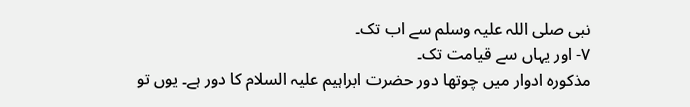نبی صلی اللہ علیہ وسلم سے اب تک۔
۷- اور یہاں سے قیامت تک۔
مذکورہ ادوار میں چوتھا دور حضرت ابراہیم علیہ السلام کا دور ہے۔ یوں تو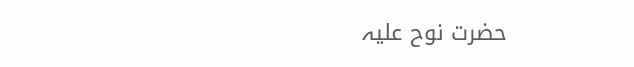حضرت نوح علیہ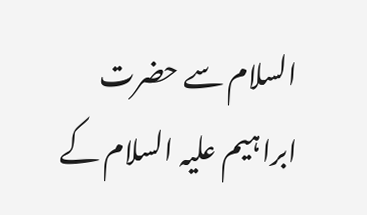السلام سے حضرت ابراہیم علیہ السلام کے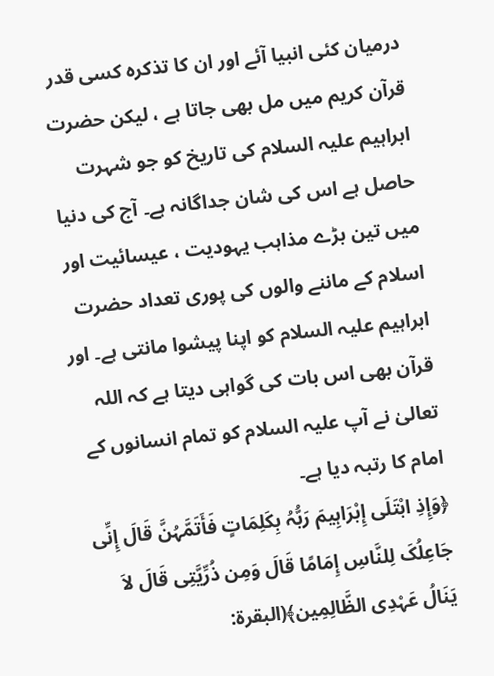درمیان کئی انبیا آئے اور ان کا تذکرہ کسی قدر قرآن کریم میں مل بھی جاتا ہے ، لیکن حضرت ابراہیم علیہ السلام کی تاریخ کو جو شہرت حاصل ہے اس کی شان جداگانہ ہے۔ آج کی دنیا میں تین بڑے مذاہب یہودیت ، عیسائیت اور اسلام کے ماننے والوں کی پوری تعداد حضرت ابراہیم علیہ السلام کو اپنا پیشوا مانتی ہے۔ اور قرآن بھی اس بات کی گواہی دیتا ہے کہ اللہ تعالیٰ نے آپ علیہ السلام کو تمام انسانوں کے امام کا رتبہ دیا ہے۔
﴿وَإِذِ ابْتَلَی إِبْرَاہِیمَ رَبُّہُ بِکَلِمَاتٍ فَأَتَمَّہُنَّ قَالَ إِنِّی جَاعِلُکَ لِلنَّاسِ إِمَامًا قَالَ وَمِن ذُرِّیَّتِی قَالَ لاَ یَنَالُ عَہْدِی الظَّالِمِین﴾(البقرة: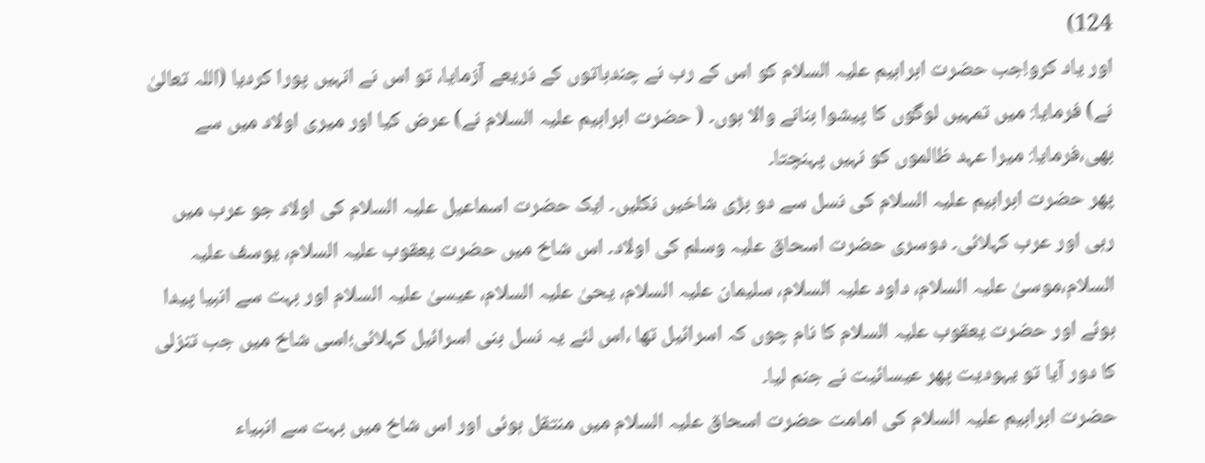124)
اور یاد کرو!جب حضرت ابراہیم علیہ السلام کو اس کے رب نے چندباتوں کے ذریعے آزمایا، تو اس نے انہیں پورا کردیا (اللہ تعالیٰ نے) فرمایا: میں تمہیں لوگوں کا پیشوا بنانے والا ہوں۔ ( حضرت ابراہیم علیہ السلام نے) عرض کیا اور میری اولاد میں سے بھی،فرمایا: میرا عہد ظالموں کو نہیں پہنچتا۔
پھر حضرت ابراہیم علیہ السلام کی نسل سے دو بڑی شاخیں نکلیں۔ ایک حضرت اسماعیل علیہ السلام کی اولاد جو عرب میں رہی اور عرب کہلائی۔ دوسری حضرت اسحاق علیہ وسلم کی اولاد۔ اس شاخ میں حضرت یعقوب علیہ السلام، یوسف علیہ السلام،موسیٰ علیہ السلام، داود علیہ السلام، سلیمان علیہ السلام، یحیٰ علیہ السلام، عیسیٰ علیہ السلام اور بہت سے انبیا پیدا ہوئے اور حضرت یعقوب علیہ السلام کا نام چوں کہ اسرائیل تھا ،اس لئے یہ نسل بنی اسرائیل کہلائی؛اسی شاخ میں جب تنزلی کا دور آیا تو یہودیت پھر عیسائیت نے جنم لیا۔
حضرت ابراہیم علیہ السلام کی امامت حضرت اسحاق علیہ السلام میں منتقل ہوئی اور اس شاخ میں بہت سے انبیاء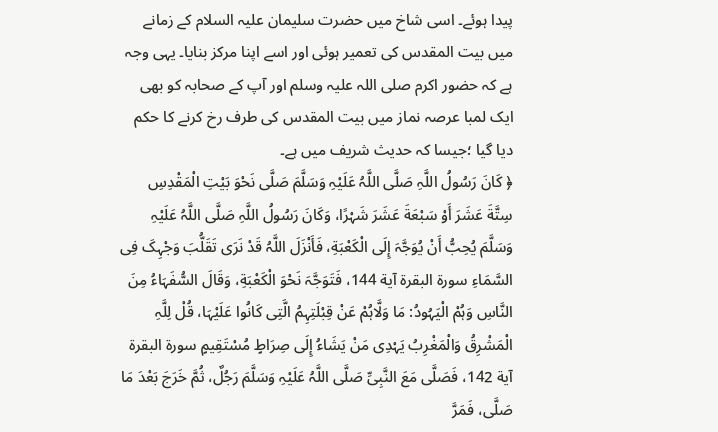پیدا ہوئے۔ اسی شاخ میں حضرت سلیمان علیہ السلام کے زمانے میں بیت المقدس کی تعمیر ہوئی اور اسے اپنا مرکز بنایا۔ یہی وجہ ہے کہ حضور اکرم صلی اللہ علیہ وسلم اور آپ کے صحابہ کو بھی ایک لمبا عرصہ نماز میں بیت المقدس کی طرف رخ کرنے کا حکم دیا گیا ؛جیسا کہ حدیث شریف میں ہے۔
﴿ کَانَ رَسُولُ اللَّہِ صَلَّی اللَّہُ عَلَیْہِ وَسَلَّمَ صَلَّی نَحْوَ بَیْتِ الْمَقْدِسِ سِتَّةَ عَشَرَ أَوْ سَبْعَةَ عَشَرَ شَہْرًا، وَکَانَ رَسُولُ اللَّہِ صَلَّی اللَّہُ عَلَیْہِ وَسَلَّمَ یُحِبُّ أَنْ یُوَجَّہَ إِلَی الْکَعْبَةِ، فَأَنْزَلَ اللَّہُ قَدْ نَرَی تَقَلُّبَ وَجْہِکَ فِی السَّمَاءِ سورة البقرة آیة 144، فَتَوَجَّہَ نَحْوَ الْکَعْبَةِ، وَقَالَ السُّفَہَاءُ مِنَ النَّاسِ وَہُمْ الْیَہُودُ: مَا وَلَّاہُمْ عَنْ قِبْلَتِہِمُ الَّتِی کَانُوا عَلَیْہَا، قُلْ لِلَّہِ الْمَشْرِقُ وَالْمَغْرِبُ یَہْدِی مَنْ یَشَاءُ إِلَی صِرَاطٍ مُسْتَقِیمٍ سورة البقرة آیة 142، فَصَلَّی مَعَ النَّبِیِّ صَلَّی اللَّہُ عَلَیْہِ وَسَلَّمَ رَجُلٌ، ثُمَّ خَرَجَ بَعْدَ مَا صَلَّی، فَمَرَّ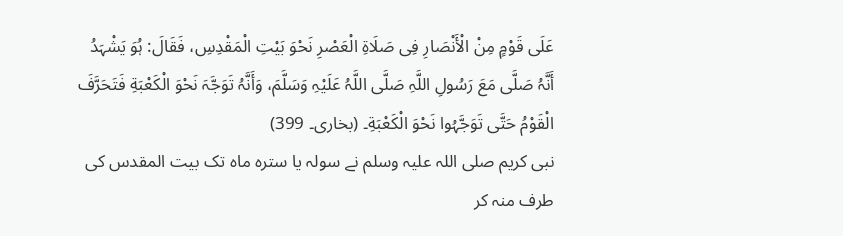عَلَی قَوْمٍ مِنْ الْأَنْصَارِ فِی صَلَاةِ الْعَصْرِ نَحْوَ بَیْتِ الْمَقْدِسِ، فَقَالَ: ہُوَ یَشْہَدُ أَنَّہُ صَلَّی مَعَ رَسُولِ اللَّہِ صَلَّی اللَّہُ عَلَیْہِ وَسَلَّمَ، وَأَنَّہُ تَوَجَّہَ نَحْوَ الْکَعْبَةِ فَتَحَرَّفَ الْقَوْمُ حَتَّی تَوَجَّہُوا نَحْوَ الْکَعْبَةِ۔ (بخاری۔ 399)
نبی کریم صلی اللہ علیہ وسلم نے سولہ یا سترہ ماہ تک بیت المقدس کی طرف منہ کر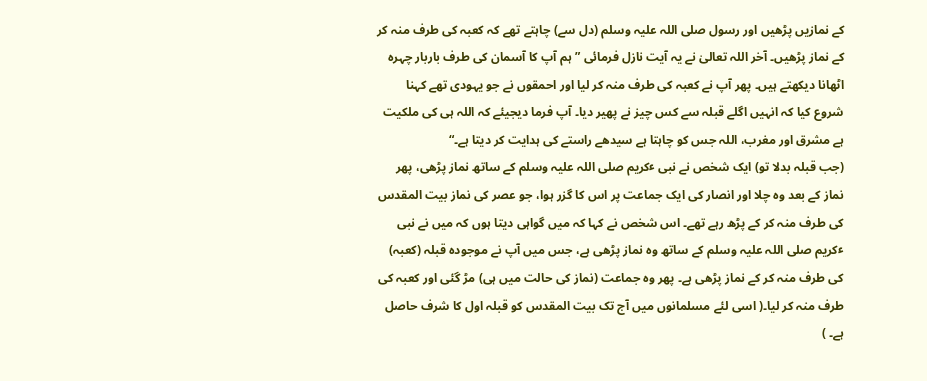کے نمازیں پڑھیں اور رسول صلی اللہ علیہ وسلم (دل سے) چاہتے تھے کہ کعبہ کی طرف منہ کر کے نماز پڑھیں۔ آخر اللہ تعالیٰ نے یہ آیت نازل فرمائی ”ہم آپ کا آسمان کی طرف باربار چہرہ اٹھانا دیکھتے ہیں۔ پھر آپ نے کعبہ کی طرف منہ کر لیا اور احمقوں نے جو یہودی تھے کہنا شروع کیا کہ انہیں اگلے قبلہ سے کس چیز نے پھیر دیا۔ آپ فرما دیجیئے کہ اللہ ہی کی ملکیت ہے مشرق اور مغرب، اللہ جس کو چاہتا ہے سیدھے راستے کی ہدایت کر دیتا ہے۔“
(جب قبلہ بدلا تو) ایک شخص نے نبی ٴکریم صلی اللہ علیہ وسلم کے ساتھ نماز پڑھی، پھر نماز کے بعد وہ چلا اور انصار کی ایک جماعت پر اس کا گزر ہوا، جو عصر کی نماز بیت المقدس کی طرف منہ کر کے پڑھ رہے تھے۔ اس شخص نے کہا کہ میں گواہی دیتا ہوں کہ میں نے نبی ٴکریم صلی اللہ علیہ وسلم کے ساتھ وہ نماز پڑھی ہے، جس میں آپ نے موجودہ قبلہ (کعبہ) کی طرف منہ کر کے نماز پڑھی ہے۔ پھر وہ جماعت (نماز کی حالت میں ہی) مڑ گئی اور کعبہ کی طرف منہ کر لیا۔( اسی لئے مسلمانوں میں آج تک بیت المقدس کو قبلہ اول کا شرف حاصل ہے۔ )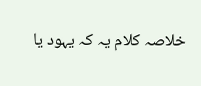خلاصہ کلام یہ کہ یہود یا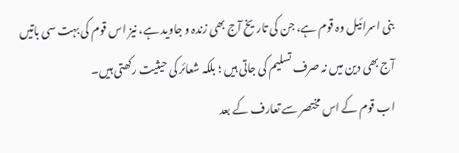بنی اسرائیل وہ قوم ہے، جن کی تاریخ آج بھی زندہ و جاوید ہے، نیز اس قوم کی بہت سی باتیں آج بھی دین میں نہ صرف تسلیم کی جاتی ہیں ؛ بلکہ شعائر کی حیثیت رکھتی ہیں۔
اب قوم کے اس مختصر سے تعارف کے بعد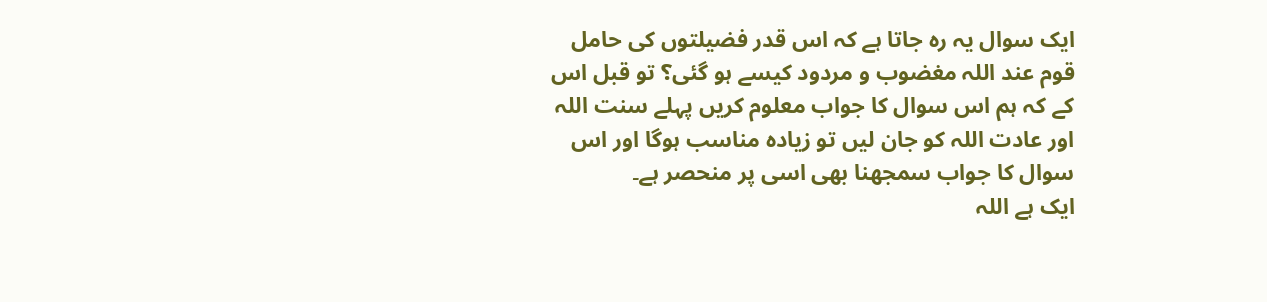ایک سوال یہ رہ جاتا ہے کہ اس قدر فضیلتوں کی حامل قوم عند اللہ مغضوب و مردود کیسے ہو گئی؟ تو قبل اس کے کہ ہم اس سوال کا جواب معلوم کریں پہلے سنت اللہ اور عادت اللہ کو جان لیں تو زیادہ مناسب ہوگا اور اس سوال کا جواب سمجھنا بھی اسی پر منحصر ہے۔
ایک ہے اللہ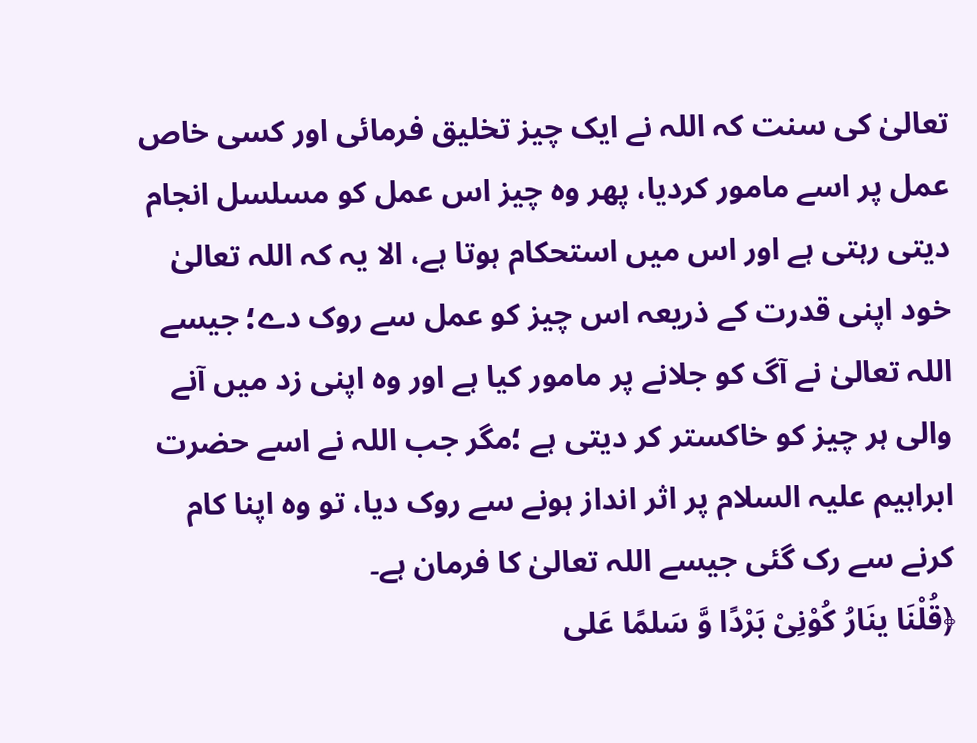تعالیٰ کی سنت کہ اللہ نے ایک چیز تخلیق فرمائی اور کسی خاص عمل پر اسے مامور کردیا، پھر وہ چیز اس عمل کو مسلسل انجام دیتی رہتی ہے اور اس میں استحکام ہوتا ہے، الا یہ کہ اللہ تعالیٰ خود اپنی قدرت کے ذریعہ اس چیز کو عمل سے روک دے؛ جیسے اللہ تعالیٰ نے آگ کو جلانے پر مامور کیا ہے اور وہ اپنی زد میں آنے والی ہر چیز کو خاکستر کر دیتی ہے ؛مگر جب اللہ نے اسے حضرت ابراہیم علیہ السلام پر اثر انداز ہونے سے روک دیا، تو وہ اپنا کام کرنے سے رک گئی جیسے اللہ تعالیٰ کا فرمان ہے۔
﴿قُلْنَا ینَارُ کُوْنِیْ بَرْدًا وَّ سَلمًا عَلی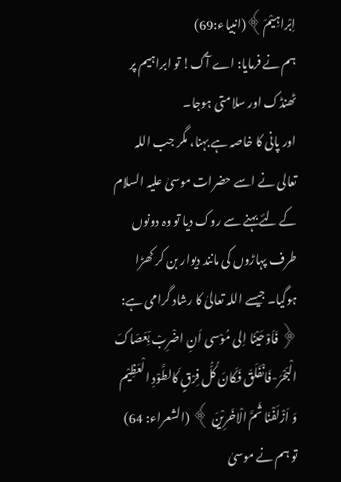اِبْراہِیْمَ﴾(انبیاء:69)
ہم نے فرمایا: اے آگ! تو ابراہیم پر ٹھنڈک اور سلامتی ہوجا۔
اور پانی کا خاصہ ہے بہنا، مگر جب اللہ تعالی نے اسے حضرات موسیٰ علیہ السلام کے لئے بہنے سے روک دیا تو وہ دونوں طرف پہاڑوں کی مانند دیوار بن کر کھڑا ہوگیا۔ جیسے اللہ تعالیٰ کا رشاد گرامی ہے:
﴿ فَاَوْحَیْنَا اِلی مُوْسی اَنِ اضْرِبْ بِّعَصَاکَ الْبَحْرَ-فَانْفَلَقَ فَکَانَ کُلُّ فِرْقٍ کَالطَّوْدِ الْعَظِیْم وَ اَزْلَفْنَا ثَمَّ الْاخَرِیْنَ ﴾ (الشعراء: 64)
تو ہم نے موسیٰ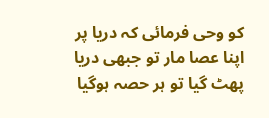کو وحی فرمائی کہ دریا پر اپنا عصا مار تو جبھی دریا پھٹ گیا تو ہر حصہ ہوگیا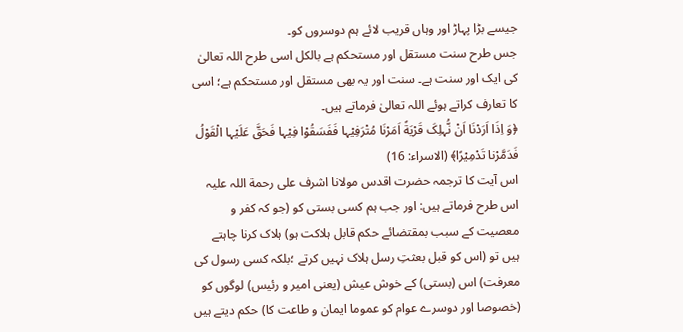جیسے بڑا پہاڑ اور وہاں قریب لائے ہم دوسروں کو۔
جس طرح سنت مستقل اور مستحکم ہے بالکل اسی طرح اللہ تعالیٰ کی ایک اور سنت ہے۔ سنت اور یہ بھی مستقل اور مستحکم ہے؛ اسی کا تعارف کراتے ہوئے اللہ تعالیٰ فرماتے ہیں۔
﴿وَ اِذَا اَرَدْنَا اَنْ نُّہلِکَ قَرْیَةً اَمَرْنَا مُتْرَفِیْہا فَفَسَقُوْا فِیْہا فَحَقَّ عَلَیْہا الْقَوْلُ فَدَمَّرْنا تَدْمِیْرًا﴾ (الاسراء: 16)
اس آیت کا ترجمہ حضرت اقدس مولانا اشرف علی رحمة اللہ علیہ اس طرح فرماتے ہیں: اور جب ہم کسی بستی کو (جو کہ کفر و معصیت کے سبب بمقتضائے حکم قابل ہلاکت ہو) ہلاک کرنا چاہتے ہیں تو (اس کو قبل بعثتِ رسل ہلاک نہیں کرتے ؛بلکہ کسی رسول کی معرفت) اس (بستی) کے خوش عیش (یعنی امیر و رئیس) لوگوں کو (خصوصا اور دوسرے عوام کو عموما ایمان و طاعت کا) حکم دیتے ہیں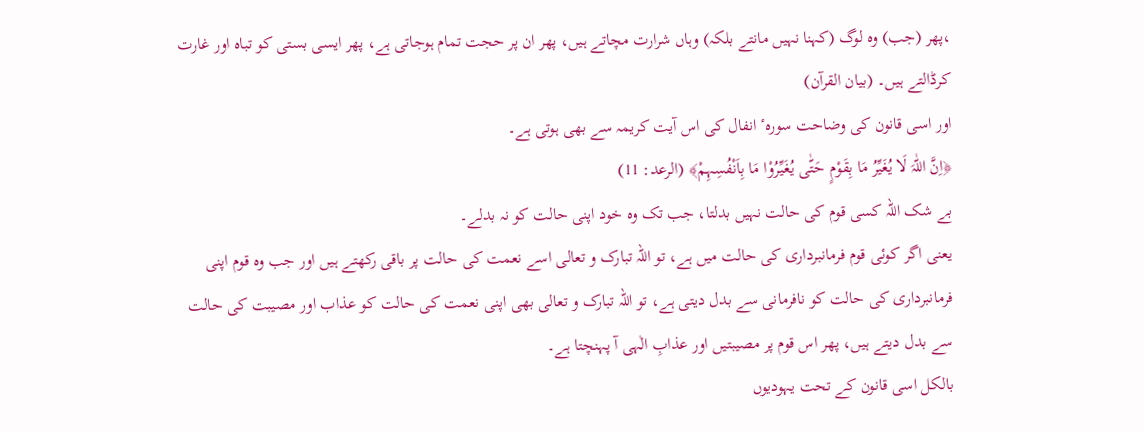،پھر (جب) وہ لوگ (کہنا نہیں مانتے بلکہ) وہاں شرارت مچاتے ہیں، پھر ان پر حجت تمام ہوجاتی ہے، پھر ایسی بستی کو تباہ اور غارت کرڈالتے ہیں۔ (بیان القرآن)
اور اسی قانون کی وضاحت سورہٴ انفال کی اس آیت کریمہ سے بھی ہوتی ہے۔
﴿اِنَّ اللّٰہَ لَا یُغَیِّرُ مَا بِقَوْمٍ حَتّٰی یُغَیِّرُوْا مَا بِاَنْفُسِہِمْ﴾ (الرعد: 11)
بے شک اللہ کسی قوم کی حالت نہیں بدلتا، جب تک وہ خود اپنی حالت کو نہ بدلے۔
یعنی اگر کوئی قوم فرمانبرداری کی حالت میں ہے، تو اللہ تبارک و تعالی اسے نعمت کی حالت پر باقی رکھتے ہیں اور جب وہ قوم اپنی فرمانبرداری کی حالت کو نافرمانی سے بدل دیتی ہے، تو اللہ تبارک و تعالی بھی اپنی نعمت کی حالت کو عذاب اور مصیبت کی حالت سے بدل دیتے ہیں، پھر اس قوم پر مصیبتیں اور عذابِ الٰہی آ پہنچتا ہے۔
بالکل اسی قانون کے تحت یہودیوں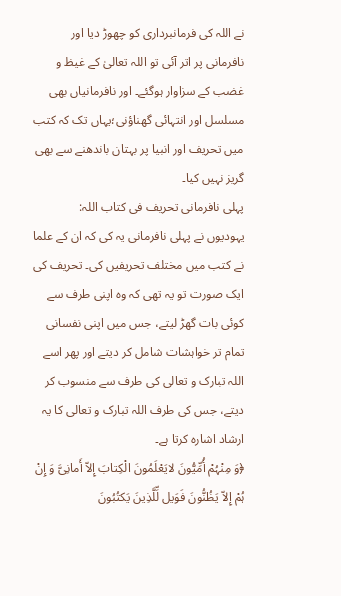نے اللہ کی فرمانبرداری کو چھوڑ دیا اور نافرمانی پر اتر آئی تو اللہ تعالیٰ کے غیظ و غضب کے سزاوار ہوگئے۔ اور نافرمانیاں بھی مسلسل اور انتہائی گھناؤنی؛یہاں تک کہ کتب میں تحریف اور انبیا پر بہتان باندھنے سے بھی گریز نہیں کیا۔
پہلی نافرمانی تحریف فی کتاب اللہ:
یہودیوں نے پہلی نافرمانی یہ کی کہ ان کے علما نے کتب میں مختلف تحریفیں کی۔ تحریف کی ایک صورت تو یہ تھی کہ وہ اپنی طرف سے کوئی بات گھڑ لیتے، جس میں اپنی نفسانی تمام تر خواہشات شامل کر دیتے اور پھر اسے اللہ تبارک و تعالی کی طرف سے منسوب کر دیتے، جس کی طرف اللہ تبارک و تعالی کا یہ ارشاد اشارہ کرتا ہے۔
﴿وَ مِنْہُمْ أُمِّیُّونَ لایَعْلَمُونَ الْکِتابَ إِلاّ أَمانِیَّ وَ إِنْ ہُمْ إِلاّ یَظُنُّونَ فَوَیل لِّلَّذِینَ یَکتُبُونَ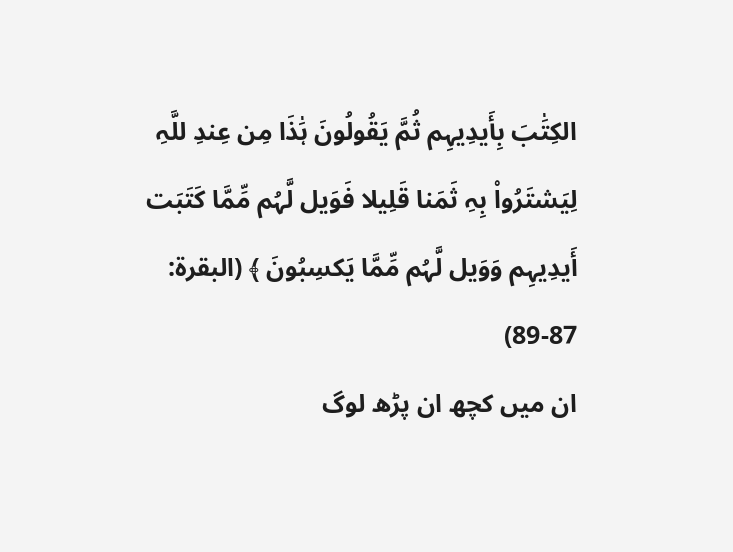الکِتَٰبَ بِأَیدِیہِم ثُمَّ یَقُولُونَ ہَٰذَا مِن عِندِ للَّہِ لِیَشتَرُواْ بِہِ ثَمَنا قَلِیلا فَوَیل لَّہُم مِّمَّا کَتَبَت أَیدِیہِم وَوَیل لَّہُم مِّمَّا یَکسِبُونَ ﴾ (البقرة: 87-89)
ان میں کچھ ان پڑھ لوگ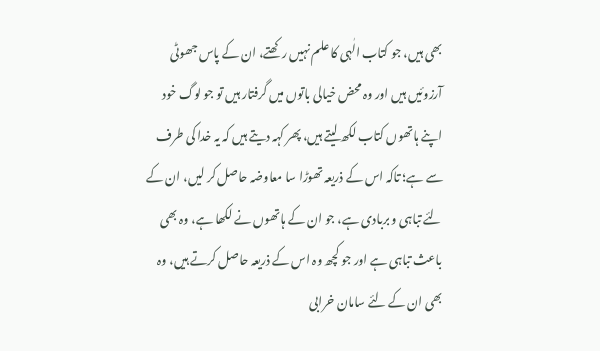بھی ہیں، جو کتاب الٰہی کا علم نہیں رکھتے، ان کے پاس جھوٹی آرزوئیں ہیں اور وہ محض خیالی باتوں میں گرفتار ہیں تو جو لوگ خود اپنے ہاتھوں کتاب لکھ لیتے ہیں، پھر کہہ دیتے ہیں کہ یہ خدا کی طرف سے ہے؛ تاکہ اس کے ذریعہ تھوڑا سا معاوضہ حاصل کر لیں، ان کے لئے تباہی و بربادی ہے، جو ان کے ہاتھوں نے لکھا ہے، وہ بھی باعث تباہی ہے اور جو کچھ وہ اس کے ذریعہ حاصل کرتے ہیں، وہ بھی ان کے لئے سامان خرابی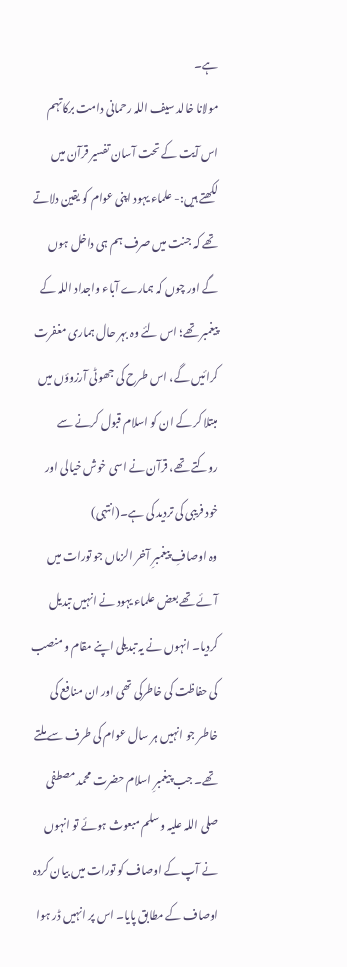ہے۔
مولانا خالد سیف اللہ رحمانی دامت برکاتہم اس آیت کے تحت آسان تفسیر قرآن میں لکھتے ہیں:- علماء یہود اپنی عوام کو یقین دلاتے تھے کہ جنت میں صرف ہم ہی داخل ہوں گے اور چوں کہ ہمارے آباء واجداد اللہ کے پیغمبر تھے؛ اس لئے وہ بہر حال ہماری مغفرت کرائیں گے، اس طرح کی جھوٹی آرزوؤں میں مبتلا کر کے ان کو اسلام قبول کرنے سے روکتے تھے، قرآن نے اسی خوش خیالی اور خود فریبی کی تردید کی ہے۔(انتہی)
وہ اوصافِ پیغمبرِ آخر الزماں جو تورات میں آئے تھے بعض علماء یہود نے انہیں تبدیل کردیا۔ انہوں نے یہ تبدیلی اپنے مقام و منصب کی حفاظت کی خاطرکی تھی اور ان منافع کی خاطر جو انہیں ہر سال عوام کی طرف سے ملتے تھے۔ جب پیغمبرِ اسلام حضرت محمد مصطفی صلی اللہ علیہ وسلم مبعوث ہوئے تو انہوں نے آپ کے اوصاف کو تورات میں بیان کردہ اوصاف کے مطابق پایا۔ اس پر انہیں ڈر ہوا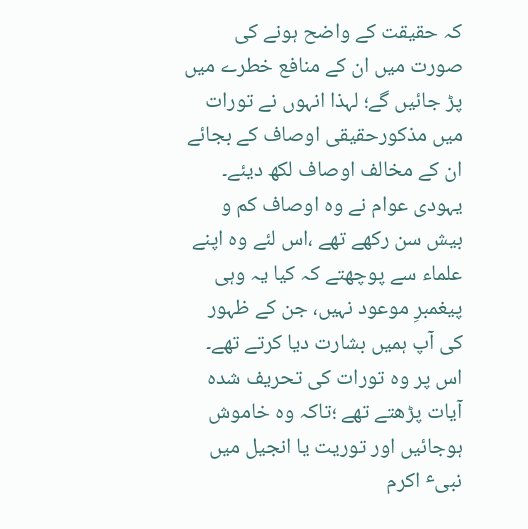کہ حقیقت کے واضح ہونے کی صورت میں ان کے منافع خطرے میں پڑ جائیں گے؛ لہذا انہوں نے تورات میں مذکورحقیقی اوصاف کے بجائے ان کے مخالف اوصاف لکھ دیئے۔ یہودی عوام نے وہ اوصاف کم و بیش سن رکھے تھے ،اس لئے وہ اپنے علماء سے پوچھتے کہ کیا یہ وہی پیغمبرِ موعود نہیں، جن کے ظہور کی آپ ہمیں بشارت دیا کرتے تھے۔ اس پر وہ تورات کی تحریف شدہ آیات پڑھتے تھے ؛تاکہ وہ خاموش ہوجائیں اور توریت یا انجیل میں نبیٴ اکرم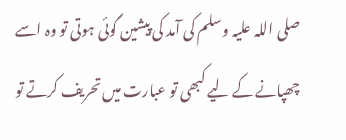صلی اللہ علیہ وسلم کی آمد کی پیشین گوئی ہوتی تو وہ اسے چھپانے کے لیے کبھی تو عبارت میں تحریف کرتے تو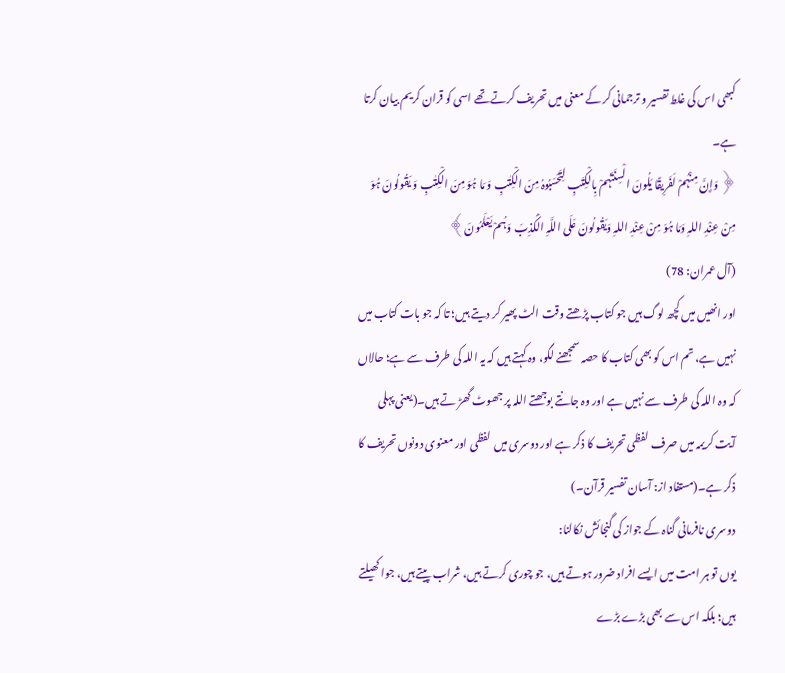کبھی اس کی غلط تفسیر و ترجمانی کر کے معنی میں تحریف کرتے تھے اسی کو قران کریم بیان کرتا ہے۔
﴿ وَإِنَّ مِنْہُمْ لَفَرِیقًا یَلُونَ الْسِنَتَہُمْ بِالْکِتَبِ لِتَحْسَبُوہُ مِنَ الْکِتٰبِ وَ مَا ہُوَ مِنَ الْکِتٰبِ وَ یَقُولُونَ ہُوَ مِنْ عِنْدِ اللہِ وَمَا ہُوَ مِنْ عِنْدِ اللہِ وَیَقُولُونَ عَلَی اللَّہِ الْکَذِبَ وَہُمْ یَعْلَمُونَ﴾
(آل عمران: 78)
اور انھیں میں کچھ لوگ ہیں جو کتاب پڑھتے وقت الٹ پھیر کر دیتے ہیں؛ تا کہ جو بات کتاب میں نہیں ہے، تم اس کو بھی کتاب کا حصہ سمجھنے لگو، وہ کہتے ہیں کہ یہ اللہ کی طرف سے ہے؛ حالاں کہ وہ اللہ کی طرف سے نہیں ہے اور وہ جانتے بوجھتے اللہ پر جھوٹ گھڑ تے ہیں۔(یعنی پہلی آیت کریمہ میں صرف لفظی تحریف کا ذکر ہے اور دوسری میں لفظی اور معنوی دونوں تحریف کا ذکر ہے۔(مستفاد از: آسان تفسیر قرآن۔)
دوسری نافرمانی گناہ کے جواز کی گنجائش نکالنا:
یوں تو ہر امت میں ایسے افراد ضرور ہوتے ہیں، جو چوری کرتے ہیں، شراب پیتے ہیں، جوا کھیلتے ہیں؛ بلکہ اس سے بھی بڑے بڑے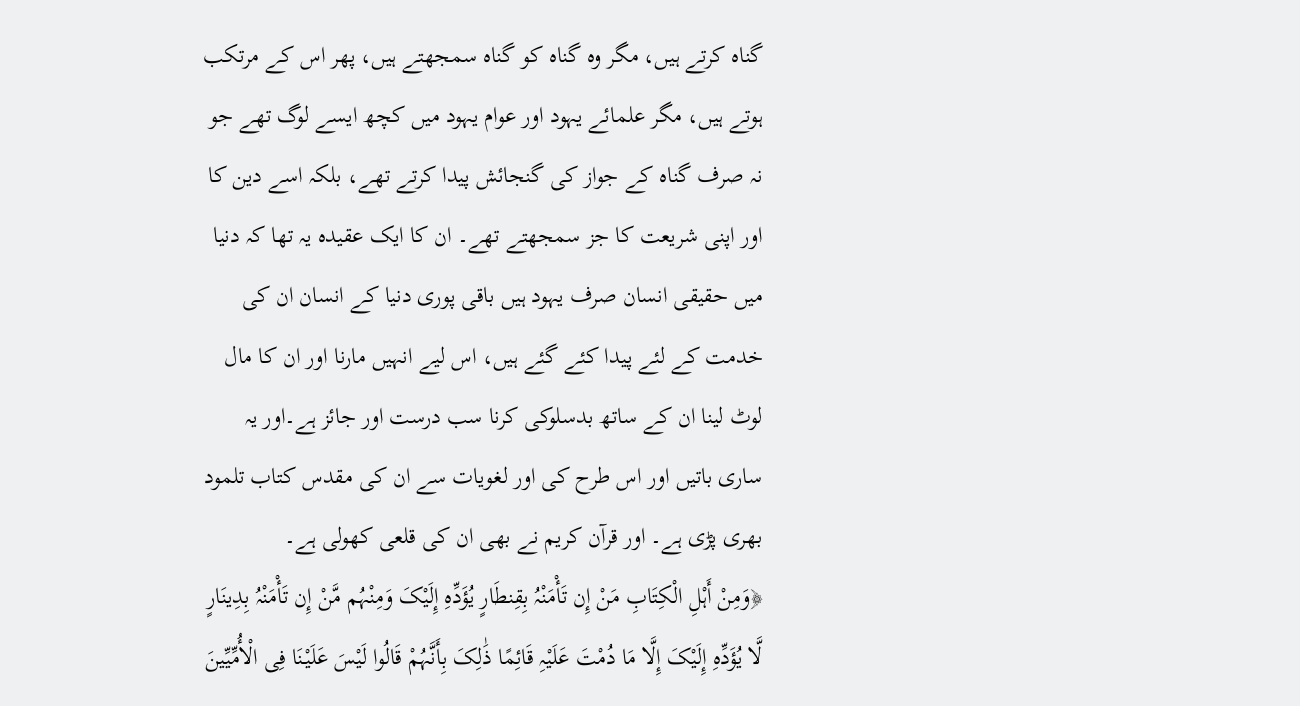گناہ کرتے ہیں، مگر وہ گناہ کو گناہ سمجھتے ہیں، پھر اس کے مرتکب ہوتے ہیں، مگر علمائے یہود اور عوام یہود میں کچھ ایسے لوگ تھے جو نہ صرف گناہ کے جواز کی گنجائش پیدا کرتے تھے، بلکہ اسے دین کا اور اپنی شریعت کا جز سمجھتے تھے۔ ان کا ایک عقیدہ یہ تھا کہ دنیا میں حقیقی انسان صرف یہود ہیں باقی پوری دنیا کے انسان ان کی خدمت کے لئے پیدا کئے گئے ہیں، اس لیے انہیں مارنا اور ان کا مال لوٹ لینا ان کے ساتھ بدسلوکی کرنا سب درست اور جائز ہے۔اور یہ ساری باتیں اور اس طرح کی اور لغویات سے ان کی مقدس کتاب تلمود بھری پڑی ہے۔ اور قرآن کریم نے بھی ان کی قلعی کھولی ہے۔
﴿وَمِنْ أَہْلِ الْکِتَابِ مَنْ إِن تَأْمَنْہُ بِقِنطَارٍ یُؤَدِّہِ إِلَیْکَ وَمِنْہُم مَّنْ إِن تَأْمَنْہُ بِدِینَارٍ لَّا یُؤَدِّہِ إِلَیْکَ إِلَّا مَا دُمْتَ عَلَیْہِ قَائِمًا ذَٰلِکَ بِأَنَّہُمْ قَالُوا لَیْسَ عَلَیْنَا فِی الْأُمِّیِّینَ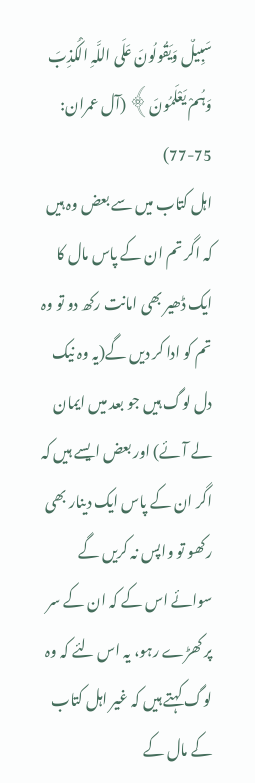سَبِیلٌ وَیَقُولُونَ عَلَی اللَّہِ الْکَذِبَ وَہُمْ یَعْلَمُونَ﴾ (آل عمران: 75-77)
اہل کتاب میں سے بعض وہ ہیں کہ اگر تم ان کے پاس مال کا ایک ڈھیر بھی امانت رکھ دو تو وہ تم کو ادا کر دیں گے(یہ وہ نیک دل لوگ ہیں جو بعد میں ایمان لے آئے) اور بعض ایسے ہیں کہ اگر ان کے پاس ایک دینار بھی رکھو تو واپس نہ کریں گے سوائے اس کے کہ ان کے سر پر کھڑے رہو، یہ اس لئے کہ وہ لوگ کہتے ہیں کہ غیر اہل کتاب کے مال کے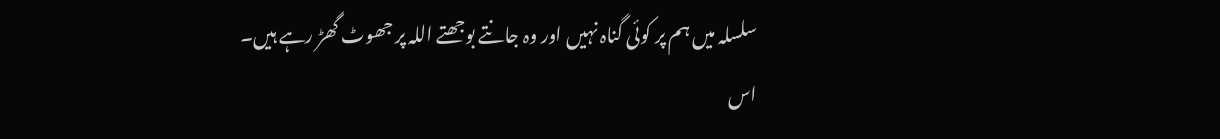سلسلہ میں ہم پر کوئی گناہ نہیں اور وہ جانتے بوجھتے اللہ پر جھوٹ گھڑ رہے ہیں۔
اس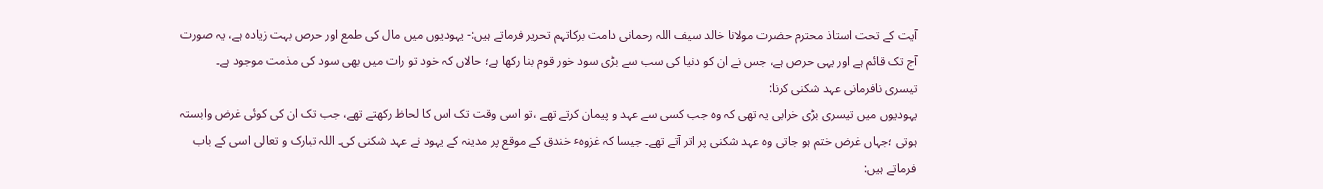آیت کے تحت استاذ محترم حضرت مولانا خالد سیف اللہ رحمانی دامت برکاتہم تحریر فرماتے ہیں:- یہودیوں میں مال کی طمع اور حرص بہت زیادہ ہے، یہ صورت آج تک قائم ہے اور یہی حرص ہے، جس نے ان کو دنیا کی سب سے بڑی سود خور قوم بنا رکھا ہے؛ حالاں کہ خود تو رات میں بھی سود کی مذمت موجود ہے۔
تیسری نافرمانی عہد شکنی کرنا:
یہودیوں میں تیسری بڑی خرابی یہ تھی کہ وہ جب کسی سے عہد و پیمان کرتے تھے ،تو اسی وقت تک اس کا لحاظ رکھتے تھے، جب تک ان کی کوئی غرض وابستہ ہوتی ؛جہاں غرض ختم ہو جاتی وہ عہد شکنی پر اتر آتے تھے۔ جیسا کہ غزوہٴ خندق کے موقع پر مدینہ کے یہود نے عہد شکنی کی۔ اللہ تبارک و تعالی اسی کے باب فرماتے ہیں: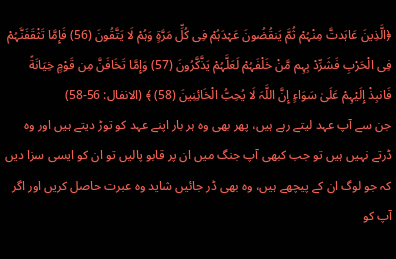﴿الَّذِینَ عَاہَدتَّ مِنْہُمْ ثُمَّ یَنقُضُونَ عَہْدَہُمْ فِی کُلِّ مَرَّةٍ وَہُمْ لَا یَتَّقُونَ (56) فَإِمَّا تَثْقَفَنَّہُمْ فِی الْحَرْبِ فَشَرِّدْ بِہِم مَّنْ خَلْفَہُمْ لَعَلَّہُمْ یَذَّکَّرُونَ (57) وَإِمَّا تَخَافَنَّ مِن قَوْمٍ خِیَانَةً فَانبِذْ إِلَیْہِمْ عَلَیٰ سَوَاءٍ إِنَّ اللَّہَ لَا یُحِبُّ الْخَائِنِینَ (58) ﴾ (الانفال: 56-58)
جن سے آپ عہد لیتے رہے ہیں، پھر بھی وہ ہر بار اپنے عہد کو توڑ دیتے ہیں اور وہ ڈرتے نہیں ہیں تو جب کبھی آپ جنگ میں ان پر قابو پالیں تو ان کو ایسی سزا دیں کہ جو لوگ ان کے پیچھے ہیں، وہ بھی ڈر جائیں شاید وہ عبرت حاصل کریں اور اگر آپ کو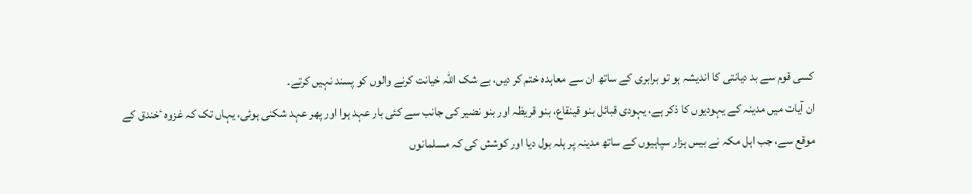کسی قوم سے بد دیانتی کا اندیشہ ہو تو برابری کے ساتھ ان سے معاہدہ ختم کر دیں، بے شک اللہ خیانت کرنے والوں کو پسند نہیں کرتے۔
ان آیات میں مدینہ کے یہودیوں کا ذکر ہے، یہودی قبائل بنو قینقاع، بنو قریظہ اور بنو نضیر کی جانب سے کئی بار عہد ہوا اور پھر عہد شکنی ہوئی، یہاں تک کہ غزوہ ٴخندق کے موقع سے، جب اہل مکہ نے بیس ہزار سپاہیوں کے ساتھ مدینہ پر ہلہ بول دیا اور کوشش کی کہ مسلمانوں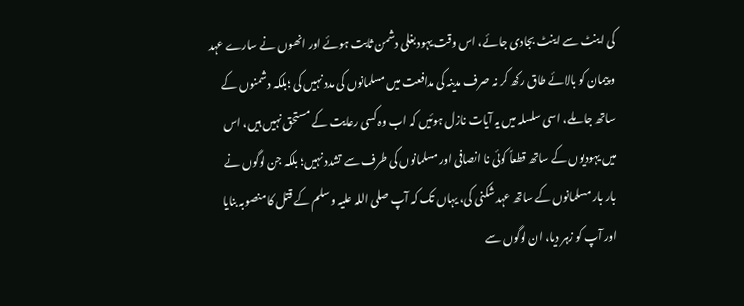کی اینٹ سے اینٹ بجادی جائے، اس وقت یہود بغلی دشمن ثابت ہوئے اور انھوں نے سارے عہد و پیمان کو بالائے طاق رکھ کر نہ صرف مدینہ کی مدافعت میں مسلمانوں کی مدد نہیں کی ؛بلکہ دشمنوں کے ساتھ جا ملے، اسی سلسلہ میں یہ آیات نازل ہوئیں کہ اب وہ کسی رعایت کے مستحق نہیں ہیں، اس میں یہودیوں کے ساتھ قطعاً کوئی نا انصافی اور مسلمانوں کی طرف سے تشدد نہیں؛ بلکہ جن لوگوں نے بار بار مسلمانوں کے ساتھ عہد شکنی کی، یہاں تک کہ آپ صلی اللہ علیہ وسلم کے قتل کا منصوبہ بنایا اور آپ کو زہر دیا، ان لوگوں سے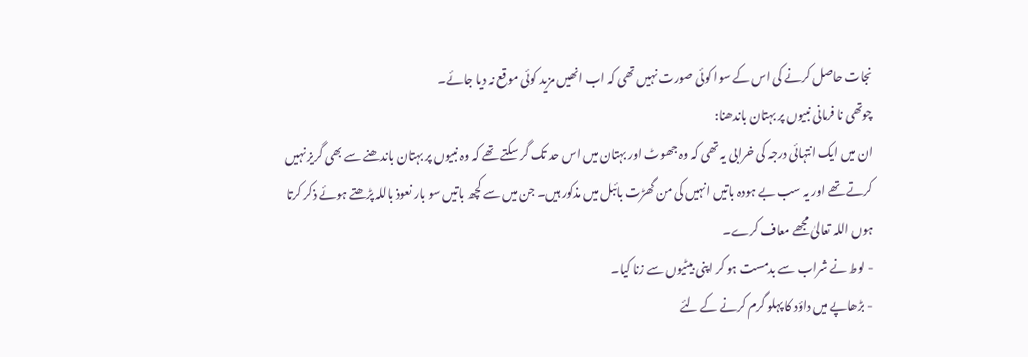نجات حاصل کرنے کی اس کے سوا کوئی صورت نہیں تھی کہ اب انھیں مزید کوئی موقع نہ دیا جائے۔
چوتھی نا فرمانی نبیوں پر بہتان باندھنا:
ان میں ایک انتہائی درجہ کی خرابی یہ تھی کہ وہ جھوٹ اور بہتان میں اس حد تک گر سکتے تھے کہ وہ نبیوں پر بہتان باندھنے سے بھی گریز نہیں کرتے تھے اور یہ سب بے ہودہ باتیں انہیں کی من گھڑت بائبل میں مذکور ہیں۔ جن میں سے کچھ باتیں سو بار نعوذ باللہ پڑھتے ہوئے ذکر کرتا ہوں اللہ تعالیٰ مجھے معاف کرے۔
- لوط نے شراب سے بدمست ہو کر اپنی بیٹیوں سے زنا کیا۔
- بڑھاپے میں داؤد کا پہلو گرم کرنے کے لئے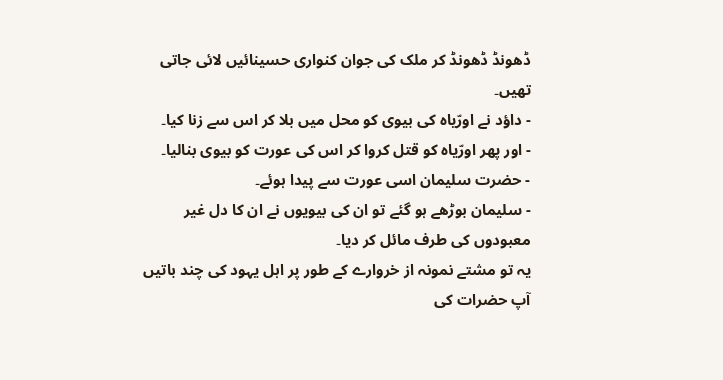ڈھونڈ ڈھونڈ کر ملک کی جوان کنواری حسینائیں لائی جاتی تھیں۔
- داؤد نے اورّیاہ کی بیوی کو محل میں بلا کر اس سے زنا کیا۔
- اور پھر اورّیاہ کو قتل کروا کر اس کی عورت کو بیوی بنالیا۔
- حضرت سلیمان اسی عورت سے پیدا ہوئے۔
- سلیمان بوڑھے ہو گئے تو ان کی بیویوں نے ان کا دل غیر معبودوں کی طرف مائل کر دیا۔
یہ تو مشتے نمونہ از خروارے کے طور پر اہل یہود کی چند باتیں آپ حضرات کی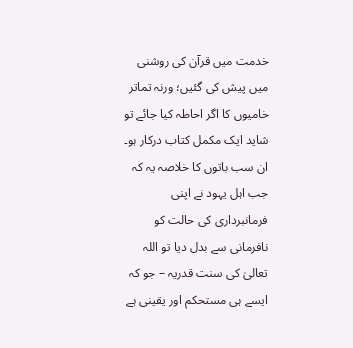خدمت میں قرآن کی روشنی میں پیش کی گئیں؛ ورنہ تماتر خامیوں کا اگر احاطہ کیا جائے تو شاید ایک مکمل کتاب درکار ہو۔ ان سب باتوں کا خلاصہ یہ کہ جب اہل یہود نے اپنی فرمانبرداری کی حالت کو نافرمانی سے بدل دیا تو اللہ تعالیٰ کی سنت قدریہ – جو کہ ایسے ہی مستحکم اور یقینی ہے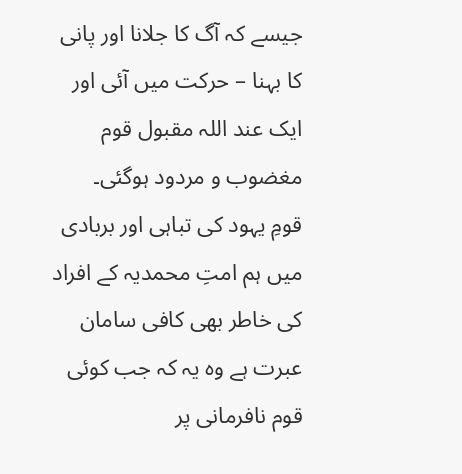جیسے کہ آگ کا جلانا اور پانی کا بہنا – حرکت میں آئی اور ایک عند اللہ مقبول قوم مغضوب و مردود ہوگئی۔
قومِ یہود کی تباہی اور بربادی میں ہم امتِ محمدیہ کے افراد کی خاطر بھی کافی سامان عبرت ہے وہ یہ کہ جب کوئی قوم نافرمانی پر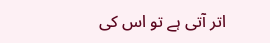اتر آتی ہے تو اس کی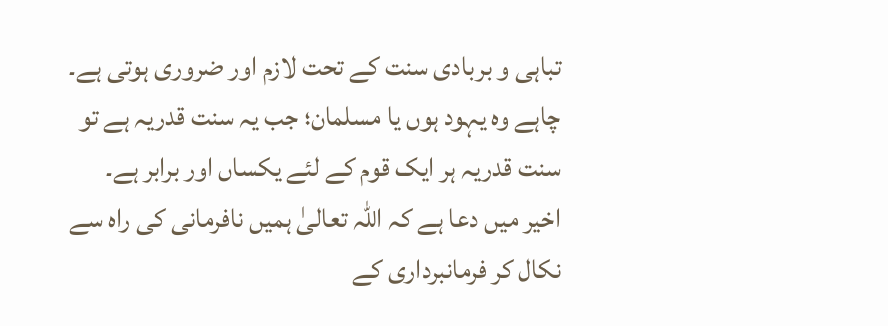تباہی و بربادی سنت کے تحت لازم اور ضروری ہوتی ہے۔ چاہے وہ یہود ہوں یا مسلمان؛ جب یہ سنت قدریہ ہے تو سنت قدریہ ہر ایک قوم کے لئے یکساں اور برابر ہے۔
اخیر میں دعا ہے کہ اللہ تعالیٰ ہمیں نافرمانی کی راہ سے نکال کر فرمانبرداری کے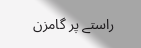راستے پر گامزن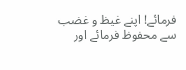فرمائے! اپنے غیظ و غضب سے محفوظ فرمائے اور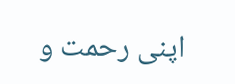اپنی رحمت و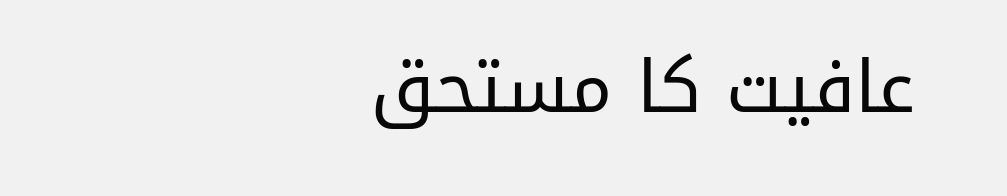عافیت کا مستحق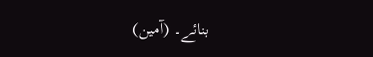بنائے۔ (آمین)